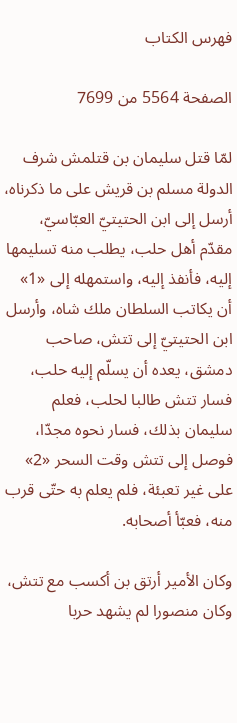فهرس الكتاب

الصفحة 5564 من 7699

لمّا قتل سليمان بن قتلمش شرف الدولة مسلم بن قريش على ما ذكرناه، أرسل إلى ابن الحتيتيّ العبّاسيّ، مقدّم أهل حلب، يطلب منه تسليمها إليه، فأنفذ إليه، واستمهله إلى «1» أن يكاتب السلطان ملك شاه، وأرسل ابن الحتيتيّ إلى تتش، صاحب دمشق، يعده أن يسلّم إليه حلب، فسار تتش طالبا لحلب، فعلم سليمان بذلك، فسار نحوه مجدّا، فوصل إلى تتش وقت السحر «2» على غير تعبئة، فلم يعلم به حتّى قرب منه، فعبّأ أصحابه.

وكان الأمير أرتق بن أكسب مع تتش، وكان منصورا لم يشهد حربا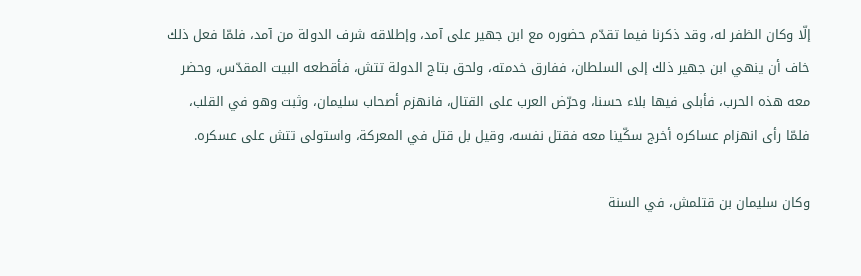إلّا وكان الظفر له، وقد ذكرنا فيما تقدّم حضوره مع ابن جهير على آمد، وإطلاقه شرف الدولة من آمد، فلمّا فعل ذلك خاف أن ينهي ابن جهير ذلك إلى السلطان، ففارق خدمته، ولحق بتاج الدولة تتش، فأقطعه البيت المقدّس، وحضر معه هذه الحرب، فأبلى فيها بلاء حسنا، وحرّض العرب على القتال، فانهزم أصحاب سليمان، وثبت وهو في القلب، فلمّا رأى انهزام عساكره أخرج سكّينا معه فقتل نفسه، وقيل بل قتل في المعركة، واستولى تتش على عسكره.

وكان سليمان بن قتلمش، في السنة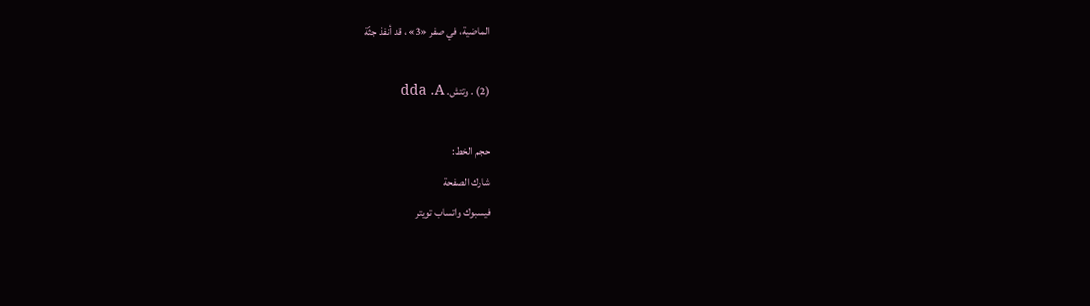الماضية، في صفر «3» ، قد أنفذ جثّة

(2) . وتتش. dda .A

حجم الخط:
شارك الصفحة
فيسبوك واتساب تويتر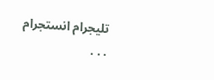تليجرام انستجرام
. . .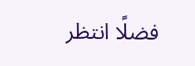فضلًا انتظر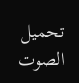تحميل الصوت